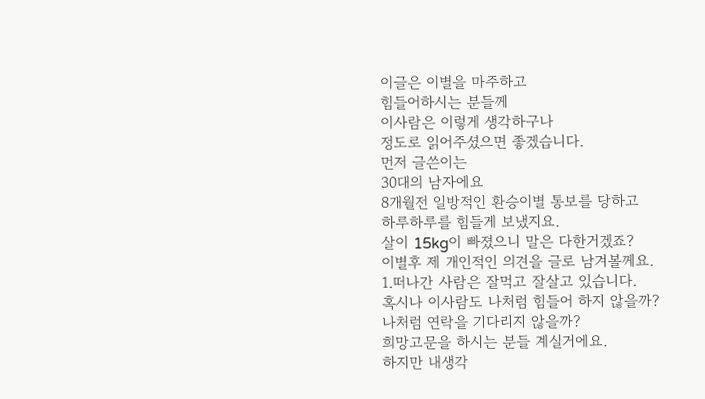이글은 이별을 마주하고
힘들어하시는 분들께
이사람은 이렇게 생각하구나
정도로 읽어주셨으면 좋겠습니다.
먼저 글쓴이는
30대의 남자에요
8개월전 일방적인 환승이별 통보를 당하고
하루하루를 힘들게 보냈지요.
살이 15kg이 빠졌으니 말은 다한거겠죠?
이별후 제 개인적인 의견을 글로 남겨볼께요.
1.떠나간 사람은 잘먹고 잘살고 있습니다.
혹시나 이사람도 나처럼 힘들어 하지 않을까?
나처럼 연락을 기다리지 않을까?
희망고문을 하시는 분들 계실거에요.
하지만 내생각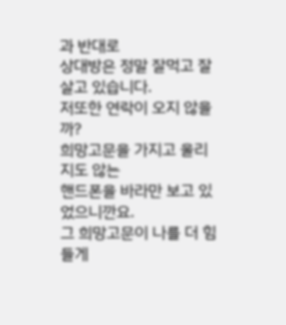과 반대로
상대방은 정말 잘먹고 잘살고 있습니다.
저또한 연락이 오지 않을까?
희망고문을 가지고 울리지도 않는
핸드폰을 바라만 보고 있었으니깐요.
그 희망고문이 나를 더 힘들게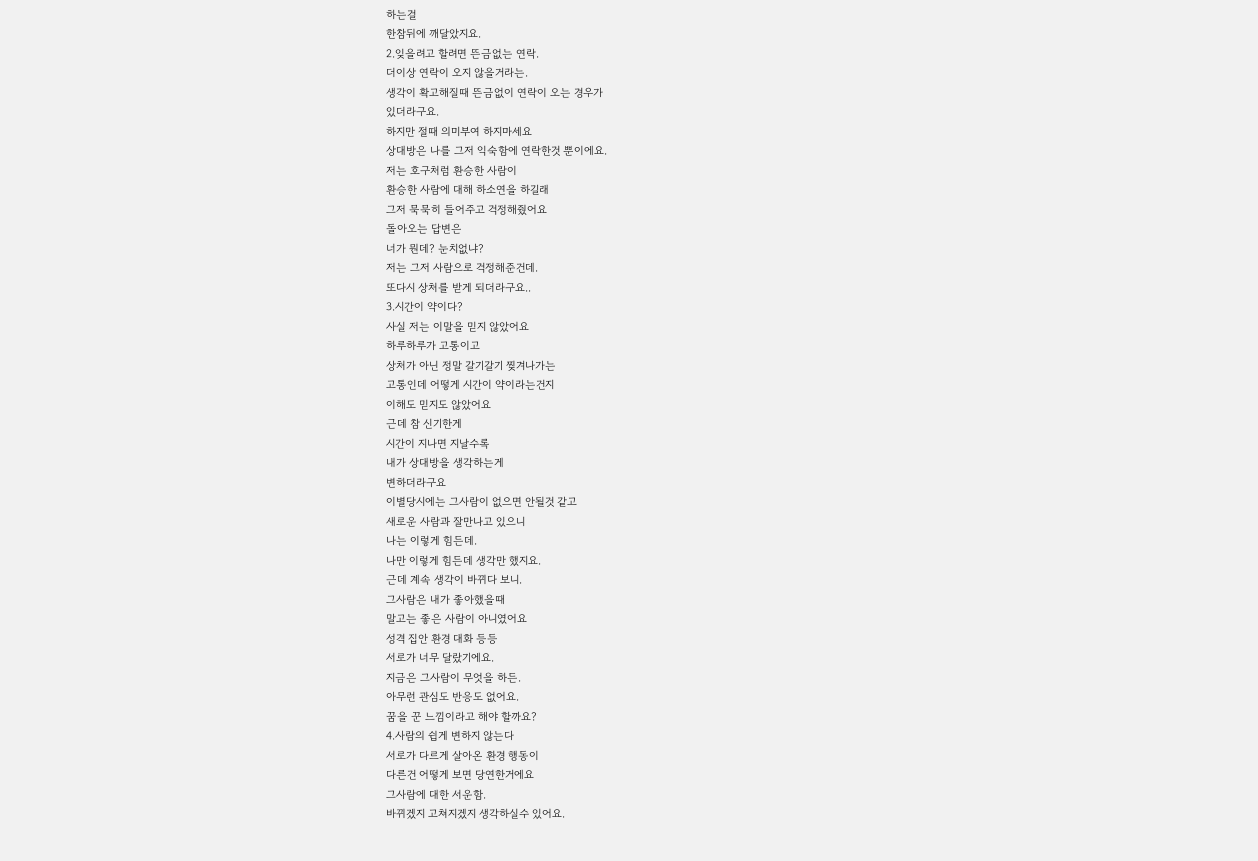하는걸
한참뒤에 깨달았지요.
2.잊을려고 할려면 뜬금없는 연락.
더이상 연락이 오지 않을거라는.
생각이 확고해질때 뜬금없이 연락이 오는 경우가
있더라구요.
하지만 절때 의미부여 하지마세요
상대방은 나를 그저 익숙함에 연락한것 뿐이에요.
저는 호구처럼 환승한 사람이
환승한 사람에 대해 하소연을 하길래
그저 묵묵히 들어주고 걱정해줬어요
돌아오는 답변은
너가 뭔데? 눈치없냐?
저는 그저 사람으로 걱정해준건데.
또다시 상처를 받게 되더라구요..
3.시간이 약이다?
사실 저는 이말을 믿지 않았어요
하루하루가 고통이고
상처가 아닌 정말 갈기갈기 찢겨나가는
고통인데 어떻게 시간이 약이라는건지
이해도 믿지도 않았어요
근데 참 신기한게
시간이 지나면 지날수록
내가 상대방을 생각하는게
변하더라구요
이별당시에는 그사람이 없으면 안될것 같고
새로운 사람과 잘만나고 있으니
나는 이렇게 힘든데.
나만 이렇게 힘든데 생각만 했지요.
근데 계속 생각이 바뀌다 보니.
그사람은 내가 좋아했을때
말고는 좋은 사람이 아니였어요
성격 집안 환경 대화 등등
서로가 너무 달랐기에요.
지금은 그사람이 무엇을 하든.
아무런 관심도 반응도 없어요.
꿈을 꾼 느낌이라고 해야 할까요?
4.사람의 쉽게 변하지 않는다
서로가 다르게 살아온 환경 행동이
다른건 어떻게 보면 당연한거에요
그사람에 대한 서운함.
바뀌겠지 고쳐지겠지 생각하실수 있어요.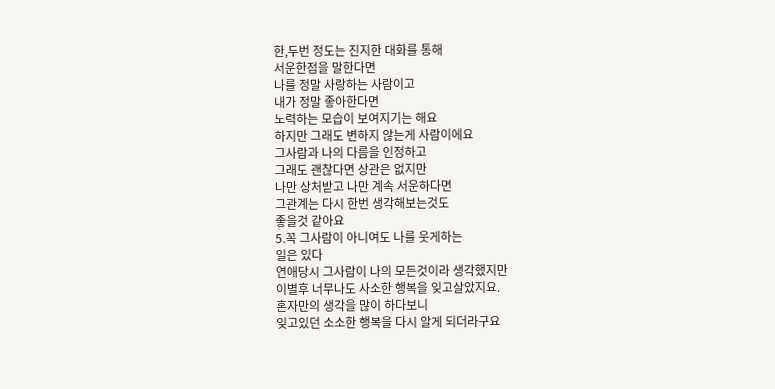한,두번 정도는 진지한 대화를 통해
서운한점을 말한다면
나를 정말 사랑하는 사람이고
내가 정말 좋아한다면
노력하는 모습이 보여지기는 해요
하지만 그래도 변하지 않는게 사람이에요
그사람과 나의 다름을 인정하고
그래도 괜찮다면 상관은 없지만
나만 상처받고 나만 계속 서운하다면
그관계는 다시 한번 생각해보는것도
좋을것 같아요
5.꼭 그사람이 아니여도 나를 웃게하는
일은 있다
연애당시 그사람이 나의 모든것이라 생각했지만
이별후 너무나도 사소한 행복을 잊고살았지요.
혼자만의 생각을 많이 하다보니
잊고있던 소소한 행복을 다시 알게 되더라구요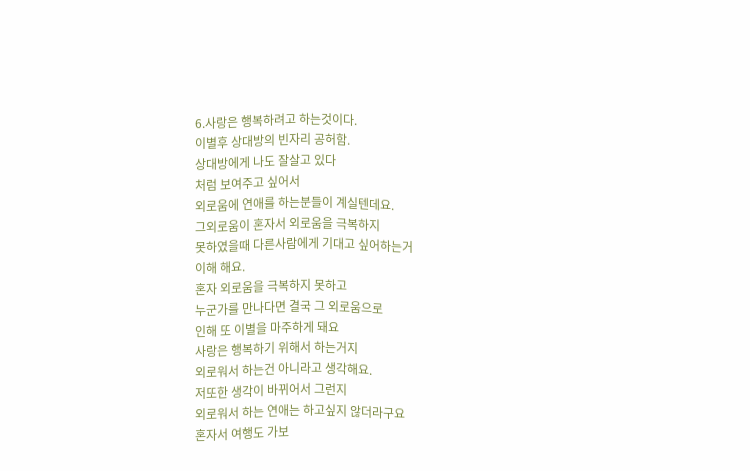6.사랑은 행복하려고 하는것이다.
이별후 상대방의 빈자리 공허함.
상대방에게 나도 잘살고 있다
처럼 보여주고 싶어서
외로움에 연애를 하는분들이 계실텐데요.
그외로움이 혼자서 외로움을 극복하지
못하였을때 다른사람에게 기대고 싶어하는거
이해 해요.
혼자 외로움을 극복하지 못하고
누군가를 만나다면 결국 그 외로움으로
인해 또 이별을 마주하게 돼요
사랑은 행복하기 위해서 하는거지
외로워서 하는건 아니라고 생각해요.
저또한 생각이 바뀌어서 그런지
외로워서 하는 연애는 하고싶지 않더라구요
혼자서 여행도 가보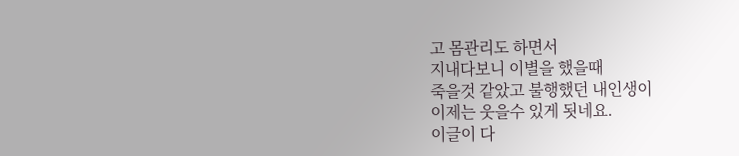고 몸관리도 하면서
지내다보니 이별을 했을때
죽을것 같았고 불행했던 내인생이
이제는 웃을수 있게 됫네요.
이글이 다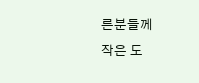른분들께
작은 도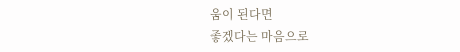움이 된다면
좋겠다는 마음으로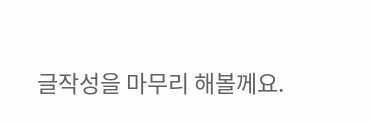글작성을 마무리 해볼께요.